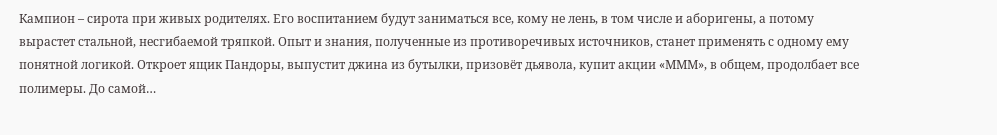Кампион – сирота при живых родителях. Его воспитанием будут заниматься все, кому не лень, в том числе и аборигены, а потому вырастет стальной, несгибаемой тряпкой. Опыт и знания, полученные из противоречивых источников, станет применять с одному ему понятной логикой. Откроет ящик Пандоры, выпустит джина из бутылки, призовёт дьявола, купит акции «МММ», в общем, продолбает все полимеры. До самой…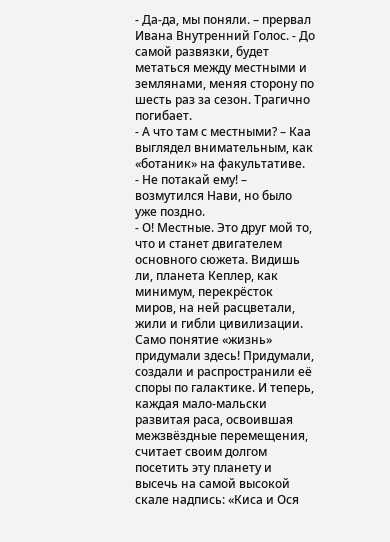- Да-да, мы поняли. – прервал Ивана Внутренний Голос. - До самой развязки, будет метаться между местными и землянами, меняя сторону по шесть раз за сезон. Трагично погибает.
- А что там с местными? – Каа выглядел внимательным, как «ботаник» на факультативе.
- Не потакай ему! – возмутился Нави, но было уже поздно.
- О! Местные. Это друг мой то, что и станет двигателем основного сюжета. Видишь ли, планета Кеплер, как минимум, перекрёсток миров, на ней расцветали, жили и гибли цивилизации. Само понятие «жизнь» придумали здесь! Придумали, создали и распространили её споры по галактике. И теперь, каждая мало-мальски развитая раса, освоившая межзвёздные перемещения, считает своим долгом посетить эту планету и высечь на самой высокой скале надпись: «Киса и Ося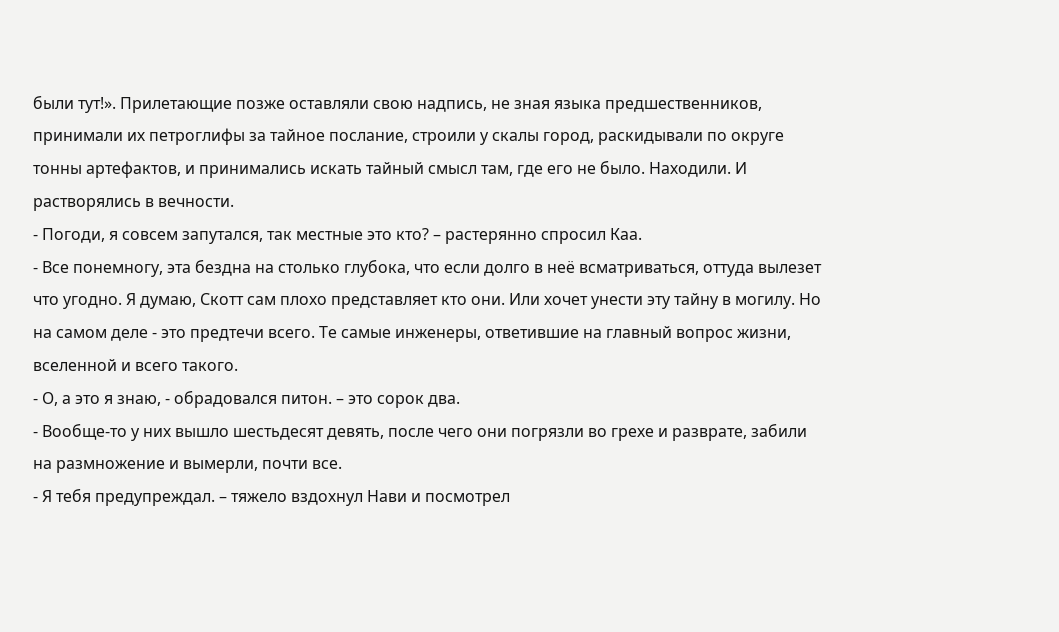были тут!». Прилетающие позже оставляли свою надпись, не зная языка предшественников, принимали их петроглифы за тайное послание, строили у скалы город, раскидывали по округе тонны артефактов, и принимались искать тайный смысл там, где его не было. Находили. И растворялись в вечности.
- Погоди, я совсем запутался, так местные это кто? – растерянно спросил Каа.
- Все понемногу, эта бездна на столько глубока, что если долго в неё всматриваться, оттуда вылезет что угодно. Я думаю, Скотт сам плохо представляет кто они. Или хочет унести эту тайну в могилу. Но на самом деле - это предтечи всего. Те самые инженеры, ответившие на главный вопрос жизни, вселенной и всего такого.
- О, а это я знаю, - обрадовался питон. – это сорок два.
- Вообще-то у них вышло шестьдесят девять, после чего они погрязли во грехе и разврате, забили на размножение и вымерли, почти все.
- Я тебя предупреждал. – тяжело вздохнул Нави и посмотрел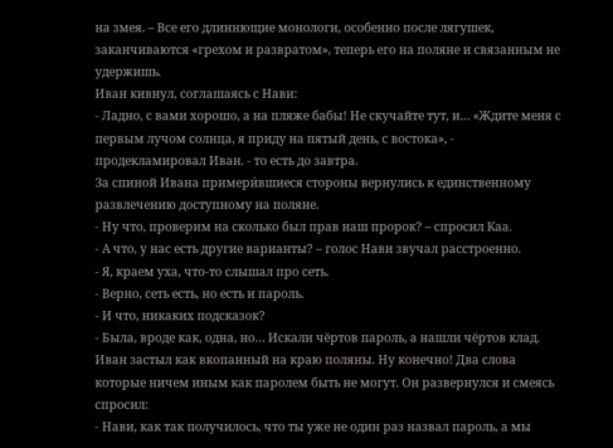на змея. – Все его длиннющие монологи, особенно после лягушек, заканчиваются «грехом и развратом», теперь его на поляне и связанным не удержишь.
Иван кивнул, соглашаясь с Нави:
- Ладно, с вами хорошо, а на пляже бабы! Не скучайте тут, и… «Ждите меня с первым лучом солнца, я приду на пятый день, с востока», - продекламировал Иван. - то есть до завтра.
За спиной Ивана примери́вшиеся стороны вернулись к единственному развлечению доступному на поляне.
- Ну что, проверим на сколько был прав наш пророк? – спросил Каа.
- А что, у нас есть другие варианты? – голос Нави звучал расстроенно.
- Я, краем уха, что-то слышал про сеть.
- Верно, сеть есть, но есть и пароль.
- И что, никаких подсказок?
- Была, вроде как, одна, но… Искали чёртов пароль, а нашли чёртов клад.
Иван застыл как вкопанный на краю поляны. Ну конечно! Два слова которые ничем иным как паролем быть не могут. Он развернулся и смеясь спросил:
- Нави, как так получилось, что ты уже не один раз назвал пароль, а мы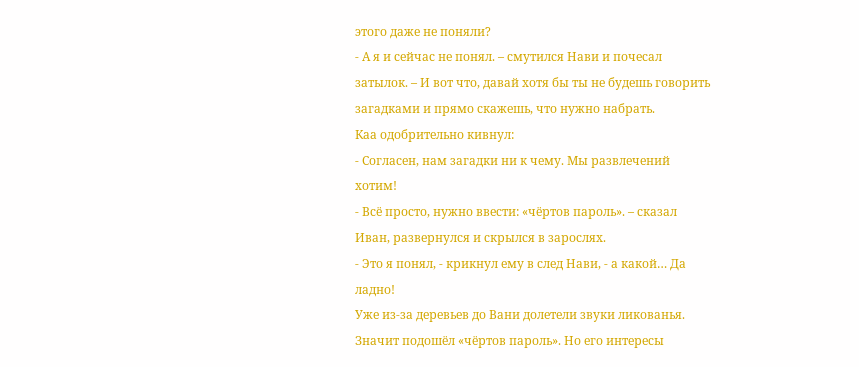этого даже не поняли?
- А я и сейчас не понял. – смутился Нави и почесал затылок. – И вот что, давай хотя бы ты не будешь говорить загадками и прямо скажешь, что нужно набрать.
Каа одобрительно кивнул:
- Согласен, нам загадки ни к чему. Мы развлечений хотим!
- Всё просто, нужно ввести: «чёртов пароль». – сказал Иван, развернулся и скрылся в зарослях.
- Это я понял, - крикнул ему в след Нави, - а какой… Да ладно!
Уже из-за деревьев до Вани долетели звуки ликованья. Значит подошёл «чёртов пароль». Но его интересы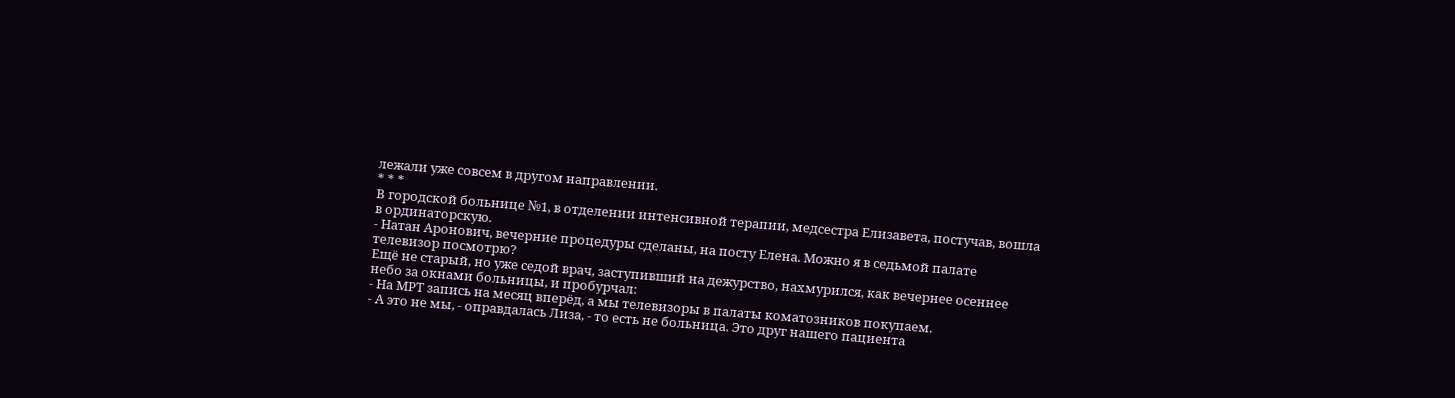лежали уже совсем в другом направлении.
* * *
В городской больнице №1, в отделении интенсивной терапии, медсестра Елизавета, постучав, вошла в ординаторскую.
- Натан Аронович, вечерние процедуры сделаны, на посту Елена. Можно я в седьмой палате телевизор посмотрю?
Ещё не старый, но уже седой врач, заступивший на дежурство, нахмурился, как вечернее осеннее небо за окнами больницы, и пробурчал:
- На МРТ запись на месяц вперёд, а мы телевизоры в палаты коматозников покупаем.
- А это не мы, - оправдалась Лиза, - то есть не больница. Это друг нашего пациента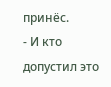принёс.
- И кто допустил это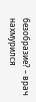безобразие? – врач нахмурился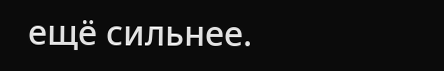ещё сильнее.